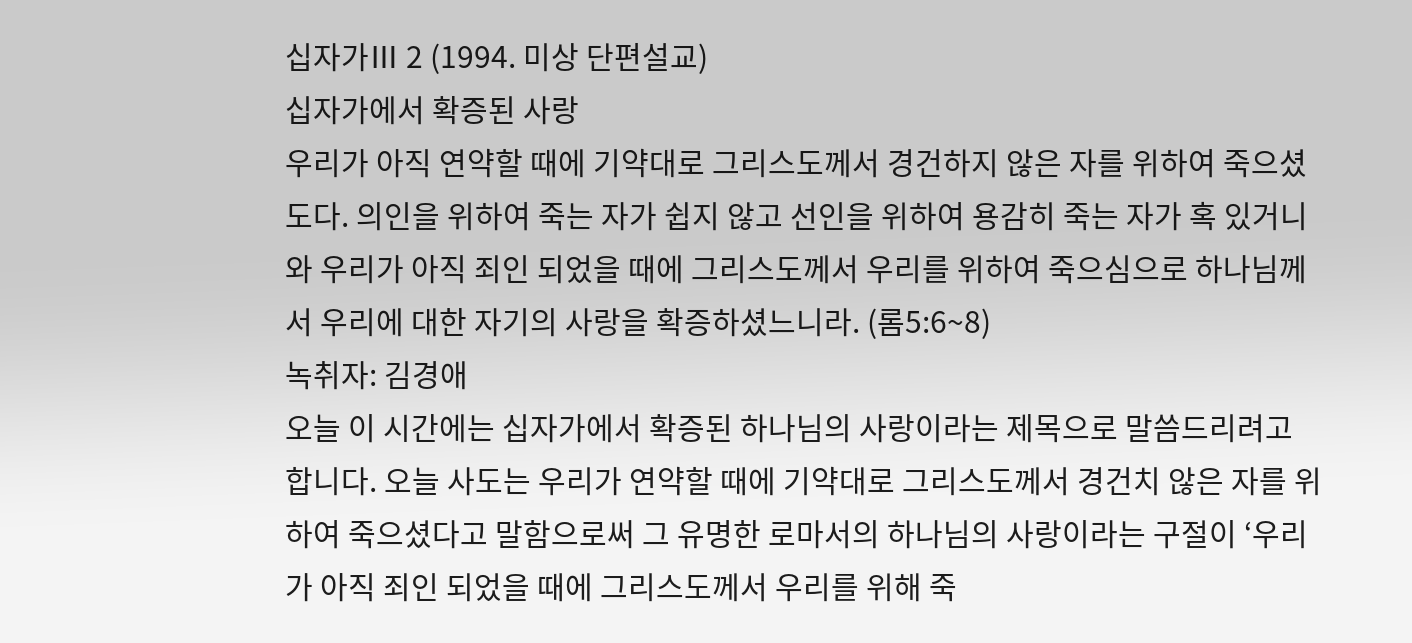십자가Ⅲ 2 (1994. 미상 단편설교)
십자가에서 확증된 사랑
우리가 아직 연약할 때에 기약대로 그리스도께서 경건하지 않은 자를 위하여 죽으셨도다. 의인을 위하여 죽는 자가 쉽지 않고 선인을 위하여 용감히 죽는 자가 혹 있거니와 우리가 아직 죄인 되었을 때에 그리스도께서 우리를 위하여 죽으심으로 하나님께서 우리에 대한 자기의 사랑을 확증하셨느니라. (롬5:6~8)
녹취자: 김경애
오늘 이 시간에는 십자가에서 확증된 하나님의 사랑이라는 제목으로 말씀드리려고 합니다. 오늘 사도는 우리가 연약할 때에 기약대로 그리스도께서 경건치 않은 자를 위하여 죽으셨다고 말함으로써 그 유명한 로마서의 하나님의 사랑이라는 구절이 ‘우리가 아직 죄인 되었을 때에 그리스도께서 우리를 위해 죽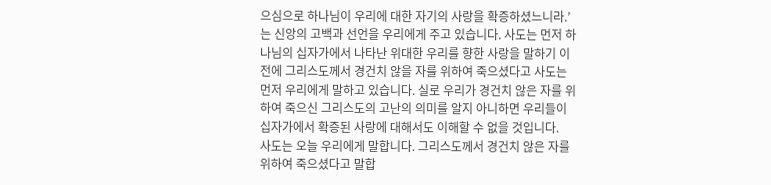으심으로 하나님이 우리에 대한 자기의 사랑을 확증하셨느니라.’ 는 신앙의 고백과 선언을 우리에게 주고 있습니다. 사도는 먼저 하나님의 십자가에서 나타난 위대한 우리를 향한 사랑을 말하기 이전에 그리스도께서 경건치 않을 자를 위하여 죽으셨다고 사도는 먼저 우리에게 말하고 있습니다. 실로 우리가 경건치 않은 자를 위하여 죽으신 그리스도의 고난의 의미를 알지 아니하면 우리들이 십자가에서 확증된 사랑에 대해서도 이해할 수 없을 것입니다.
사도는 오늘 우리에게 말합니다. 그리스도께서 경건치 않은 자를 위하여 죽으셨다고 말합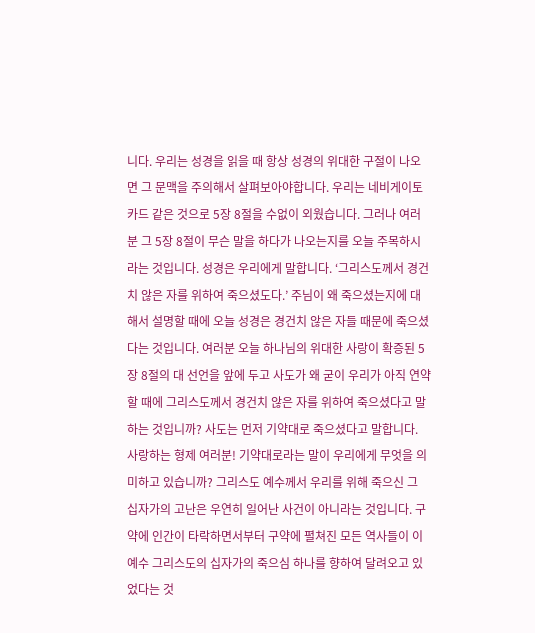니다. 우리는 성경을 읽을 때 항상 성경의 위대한 구절이 나오면 그 문맥을 주의해서 살펴보아야합니다. 우리는 네비게이토 카드 같은 것으로 5장 8절을 수없이 외웠습니다. 그러나 여러분 그 5장 8절이 무슨 말을 하다가 나오는지를 오늘 주목하시라는 것입니다. 성경은 우리에게 말합니다. ‘그리스도께서 경건치 않은 자를 위하여 죽으셨도다.’ 주님이 왜 죽으셨는지에 대해서 설명할 때에 오늘 성경은 경건치 않은 자들 때문에 죽으셨다는 것입니다. 여러분 오늘 하나님의 위대한 사랑이 확증된 5장 8절의 대 선언을 앞에 두고 사도가 왜 굳이 우리가 아직 연약할 때에 그리스도께서 경건치 않은 자를 위하여 죽으셨다고 말하는 것입니까? 사도는 먼저 기약대로 죽으셨다고 말합니다. 사랑하는 형제 여러분! 기약대로라는 말이 우리에게 무엇을 의미하고 있습니까? 그리스도 예수께서 우리를 위해 죽으신 그 십자가의 고난은 우연히 일어난 사건이 아니라는 것입니다. 구약에 인간이 타락하면서부터 구약에 펼쳐진 모든 역사들이 이 예수 그리스도의 십자가의 죽으심 하나를 향하여 달려오고 있었다는 것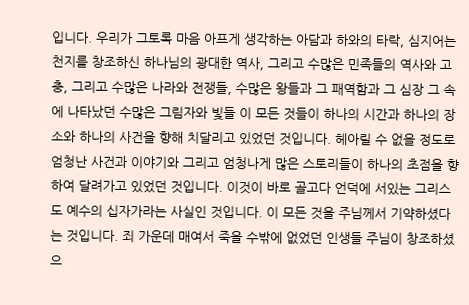입니다. 우리가 그토록 마음 아프게 생각하는 아담과 하와의 타락, 심지어는 천지를 창조하신 하나님의 광대한 역사, 그리고 수많은 민족들의 역사와 고충, 그리고 수많은 나라와 전쟁들, 수많은 왕들과 그 패역함과 그 심장 그 속에 나타났던 수많은 그림자와 빛들 이 모든 것들이 하나의 시간과 하나의 장소와 하나의 사건을 향해 치달리고 있었던 것입니다. 헤아릴 수 없을 정도로 엄청난 사건과 이야기와 그리고 엄청나게 많은 스토리들이 하나의 초점을 향하여 달려가고 있었던 것입니다. 이것이 바로 골고다 언덕에 서있는 그리스도 예수의 십자가라는 사실인 것입니다. 이 모든 것을 주님께서 기약하셨다는 것입니다. 죄 가운데 매여서 죽을 수밖에 없었던 인생들 주님이 창조하셨으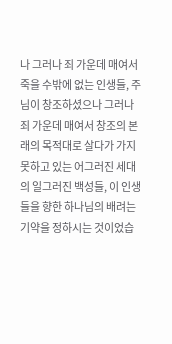나 그러나 죄 가운데 매여서 죽을 수밖에 없는 인생들, 주님이 창조하셨으나 그러나 죄 가운데 매여서 창조의 본래의 목적대로 살다가 가지 못하고 있는 어그러진 세대의 일그러진 백성들, 이 인생들을 향한 하나님의 배려는 기약을 정하시는 것이었습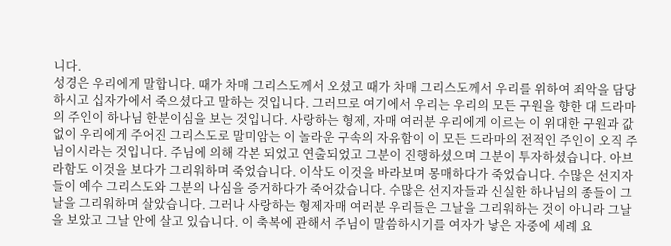니다.
성경은 우리에게 말합니다. 때가 차매 그리스도께서 오셨고 때가 차매 그리스도께서 우리를 위하여 죄악을 담당하시고 십자가에서 죽으셨다고 말하는 것입니다. 그러므로 여기에서 우리는 우리의 모든 구원을 향한 대 드라마의 주인이 하나님 한분이심을 보는 것입니다. 사랑하는 형제, 자매 여러분 우리에게 이르는 이 위대한 구원과 값없이 우리에게 주어진 그리스도로 말미암는 이 놀라운 구속의 자유함이 이 모든 드라마의 전적인 주인이 오직 주님이시라는 것입니다. 주님에 의해 각본 되었고 연출되었고 그분이 진행하셨으며 그분이 투자하셨습니다. 아브라함도 이것을 보다가 그리워하며 죽었습니다. 이삭도 이것을 바라보며 몽매하다가 죽었습니다. 수많은 선지자들이 예수 그리스도와 그분의 나심을 증거하다가 죽어갔습니다. 수많은 선지자들과 신실한 하나님의 종들이 그날을 그리워하며 살았습니다. 그러나 사랑하는 형제자매 여러분 우리들은 그날을 그리워하는 것이 아니라 그날을 보았고 그날 안에 살고 있습니다. 이 축복에 관해서 주님이 말씀하시기를 여자가 낳은 자중에 세례 요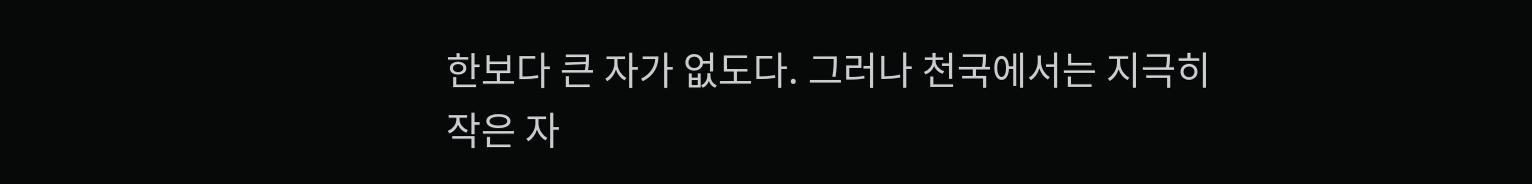한보다 큰 자가 없도다. 그러나 천국에서는 지극히 작은 자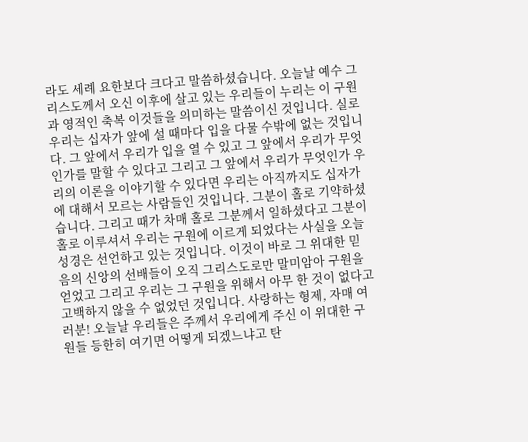라도 세례 요한보다 크다고 말씀하셨습니다. 오늘날 예수 그리스도께서 오신 이후에 살고 있는 우리들이 누리는 이 구원과 영적인 축복 이것들을 의미하는 말씀이신 것입니다. 실로 우리는 십자가 앞에 설 때마다 입을 다물 수밖에 없는 것입니다. 그 앞에서 우리가 입을 열 수 있고 그 앞에서 우리가 무엇인가를 말할 수 있다고 그리고 그 앞에서 우리가 무엇인가 우리의 이론을 이야기할 수 있다면 우리는 아직까지도 십자가에 대해서 모르는 사람들인 것입니다. 그분이 홀로 기약하셨습니다. 그리고 때가 차매 홀로 그분께서 일하셨다고 그분이 홀로 이루셔서 우리는 구원에 이르게 되었다는 사실을 오늘 성경은 선언하고 있는 것입니다. 이것이 바로 그 위대한 믿음의 신앙의 선배들이 오직 그리스도로만 말미암아 구원을 얻었고 그리고 우리는 그 구원을 위해서 아무 한 것이 없다고 고백하지 않을 수 없었던 것입니다. 사랑하는 형제, 자매 여러분! 오늘날 우리들은 주께서 우리에게 주신 이 위대한 구원들 등한히 여기면 어떻게 되겠느냐고 탄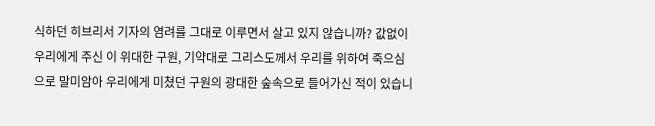식하던 히브리서 기자의 염려를 그대로 이루면서 살고 있지 않습니까? 값없이 우리에게 주신 이 위대한 구원, 기약대로 그리스도께서 우리를 위하여 죽으심으로 말미암아 우리에게 미쳤던 구원의 광대한 숲속으로 들어가신 적이 있습니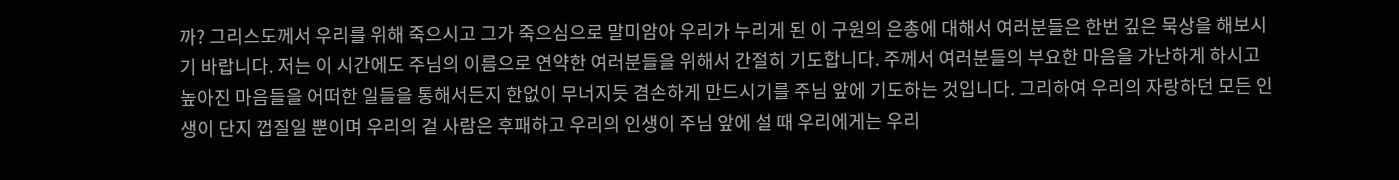까? 그리스도께서 우리를 위해 죽으시고 그가 죽으심으로 말미암아 우리가 누리게 된 이 구원의 은총에 대해서 여러분들은 한번 깊은 묵상을 해보시기 바랍니다. 저는 이 시간에도 주님의 이름으로 연약한 여러분들을 위해서 간절히 기도합니다. 주께서 여러분들의 부요한 마음을 가난하게 하시고 높아진 마음들을 어떠한 일들을 통해서든지 한없이 무너지듯 겸손하게 만드시기를 주님 앞에 기도하는 것입니다. 그리하여 우리의 자랑하던 모든 인생이 단지 껍질일 뿐이며 우리의 겉 사람은 후패하고 우리의 인생이 주님 앞에 설 때 우리에게는 우리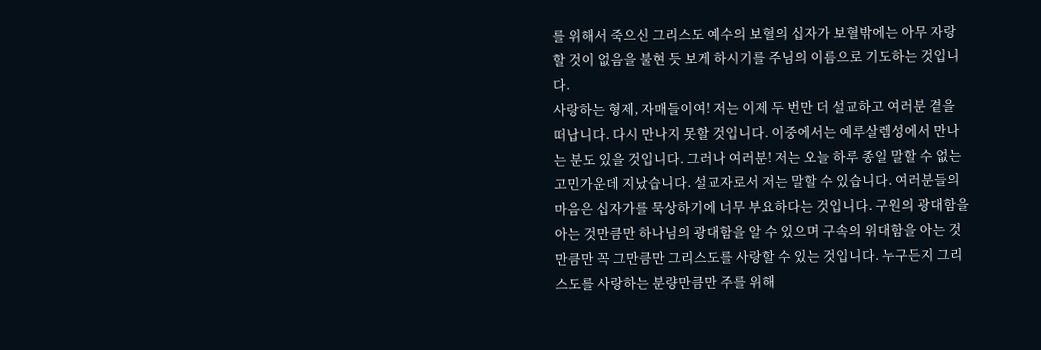를 위해서 죽으신 그리스도 예수의 보혈의 십자가 보혈밖에는 아무 자랑할 것이 없음을 불현 듯 보게 하시기를 주님의 이름으로 기도하는 것입니다.
사랑하는 형제, 자매들이여! 저는 이제 두 번만 더 설교하고 여러분 곁을 떠납니다. 다시 만나지 못할 것입니다. 이중에서는 예루살렘성에서 만나는 분도 있을 것입니다. 그러나 여러분! 저는 오늘 하루 종일 말할 수 없는 고민가운데 지났습니다. 설교자로서 저는 말할 수 있습니다. 여러분들의 마음은 십자가를 묵상하기에 너무 부요하다는 것입니다. 구원의 광대함을 아는 것만큼만 하나님의 광대함을 알 수 있으며 구속의 위대함을 아는 것만큼만 꼭 그만큼만 그리스도를 사랑할 수 있는 것입니다. 누구든지 그리스도를 사랑하는 분량만큼만 주를 위해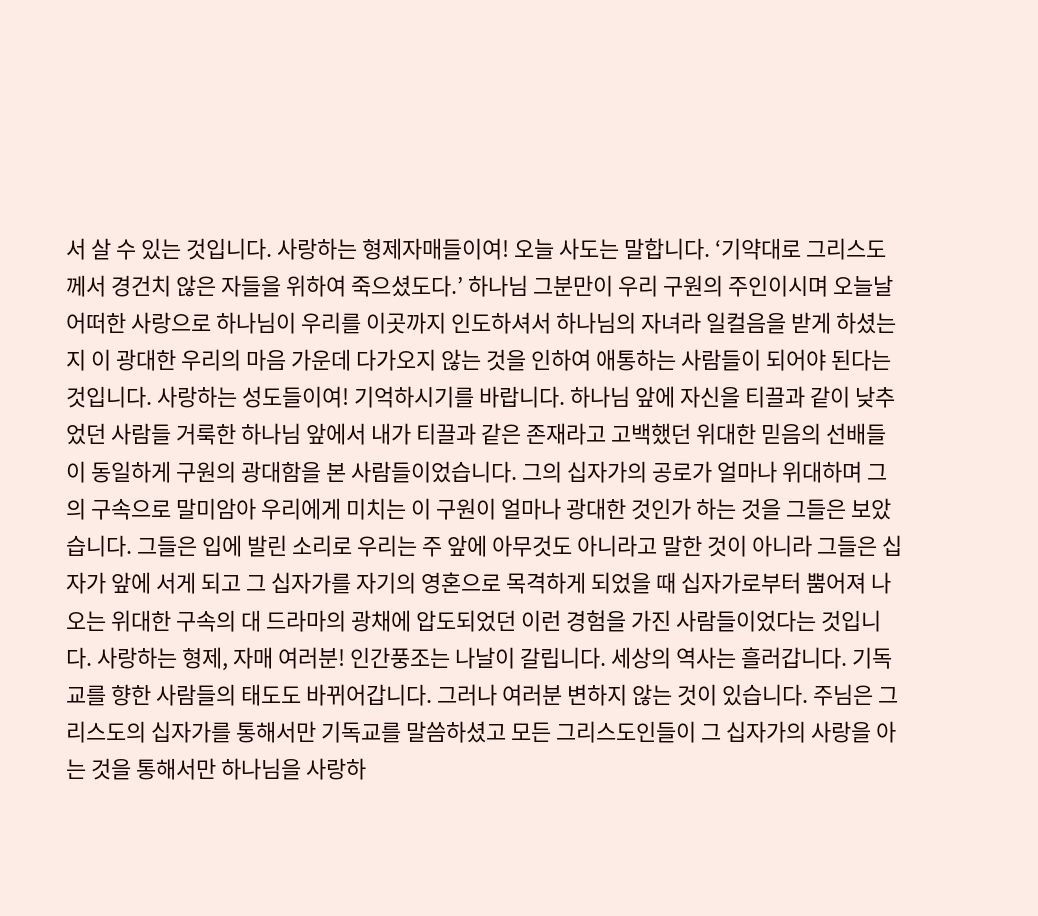서 살 수 있는 것입니다. 사랑하는 형제자매들이여! 오늘 사도는 말합니다. ‘기약대로 그리스도께서 경건치 않은 자들을 위하여 죽으셨도다.’ 하나님 그분만이 우리 구원의 주인이시며 오늘날 어떠한 사랑으로 하나님이 우리를 이곳까지 인도하셔서 하나님의 자녀라 일컬음을 받게 하셨는지 이 광대한 우리의 마음 가운데 다가오지 않는 것을 인하여 애통하는 사람들이 되어야 된다는 것입니다. 사랑하는 성도들이여! 기억하시기를 바랍니다. 하나님 앞에 자신을 티끌과 같이 낮추었던 사람들 거룩한 하나님 앞에서 내가 티끌과 같은 존재라고 고백했던 위대한 믿음의 선배들이 동일하게 구원의 광대함을 본 사람들이었습니다. 그의 십자가의 공로가 얼마나 위대하며 그의 구속으로 말미암아 우리에게 미치는 이 구원이 얼마나 광대한 것인가 하는 것을 그들은 보았습니다. 그들은 입에 발린 소리로 우리는 주 앞에 아무것도 아니라고 말한 것이 아니라 그들은 십자가 앞에 서게 되고 그 십자가를 자기의 영혼으로 목격하게 되었을 때 십자가로부터 뿜어져 나오는 위대한 구속의 대 드라마의 광채에 압도되었던 이런 경험을 가진 사람들이었다는 것입니다. 사랑하는 형제, 자매 여러분! 인간풍조는 나날이 갈립니다. 세상의 역사는 흘러갑니다. 기독교를 향한 사람들의 태도도 바뀌어갑니다. 그러나 여러분 변하지 않는 것이 있습니다. 주님은 그리스도의 십자가를 통해서만 기독교를 말씀하셨고 모든 그리스도인들이 그 십자가의 사랑을 아는 것을 통해서만 하나님을 사랑하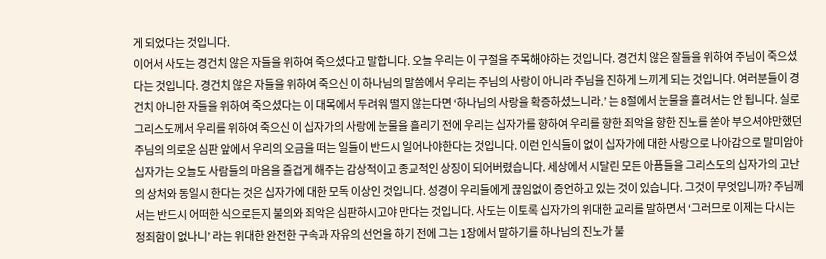게 되었다는 것입니다.
이어서 사도는 경건치 않은 자들을 위하여 죽으셨다고 말합니다. 오늘 우리는 이 구절을 주목해야하는 것입니다. 경건치 않은 잘들을 위하여 주님이 죽으셨다는 것입니다. 경건치 않은 자들을 위하여 죽으신 이 하나님의 말씀에서 우리는 주님의 사랑이 아니라 주님을 진하게 느끼게 되는 것입니다. 여러분들이 경건치 아니한 자들을 위하여 죽으셨다는 이 대목에서 두려워 떨지 않는다면 ‘하나님의 사랑을 확증하셨느니라.’ 는 8절에서 눈물을 흘려서는 안 됩니다. 실로 그리스도께서 우리를 위하여 죽으신 이 십자가의 사랑에 눈물을 흘리기 전에 우리는 십자가를 향하여 우리를 향한 죄악을 향한 진노를 쏟아 부으셔야만했던 주님의 의로운 심판 앞에서 우리의 오금을 떠는 일들이 반드시 일어나야한다는 것입니다. 이런 인식들이 없이 십자가에 대한 사랑으로 나아감으로 말미암아 십자가는 오늘도 사람들의 마음을 즐겁게 해주는 감상적이고 종교적인 상징이 되어버렸습니다. 세상에서 시달린 모든 아픔들을 그리스도의 십자가의 고난의 상처와 동일시 한다는 것은 십자가에 대한 모독 이상인 것입니다. 성경이 우리들에게 끊임없이 증언하고 있는 것이 있습니다. 그것이 무엇입니까? 주님께서는 반드시 어떠한 식으로든지 불의와 죄악은 심판하시고야 만다는 것입니다. 사도는 이토록 십자가의 위대한 교리를 말하면서 ‘그러므로 이제는 다시는 정죄함이 없나니’ 라는 위대한 완전한 구속과 자유의 선언을 하기 전에 그는 1장에서 말하기를 하나님의 진노가 불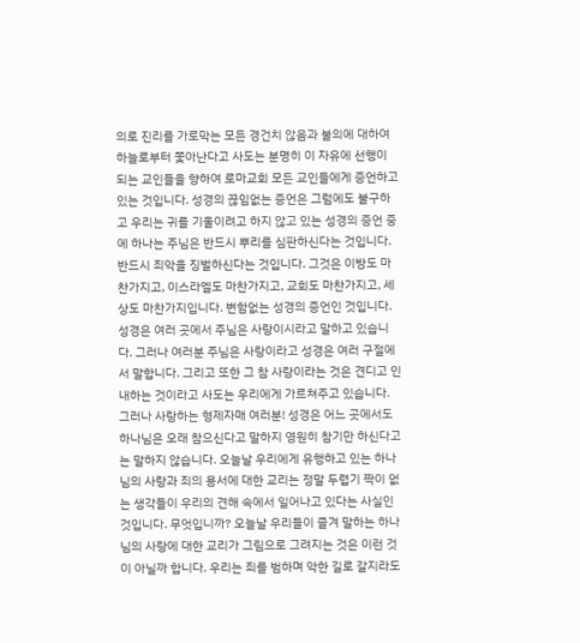의로 진리를 가로막는 모든 경건치 않음과 불의에 대하여 하늘로부터 쫓아난다고 사도는 분명히 이 자유에 선행이 되는 교인들을 향하여 로마교회 모든 교인들에게 증언하고 있는 것입니다. 성경의 끊임없는 증언은 그럼에도 불구하고 우리는 귀를 기울이려고 하지 않고 있는 성경의 증언 중에 하나는 주님은 반드시 뿌리를 심판하신다는 것입니다. 반드시 죄악을 징벌하신다는 것입니다. 그것은 이방도 마찬가지고, 이스라엘도 마찬가지고, 교회도 마찬가지고, 세상도 마찬가지입니다. 변함없는 성경의 증언인 것입니다.
성경은 여러 곳에서 주님은 사랑이시라고 말하고 있습니다. 그러나 여러분 주님은 사랑이라고 성경은 여러 구절에서 말합니다. 그리고 또한 그 참 사랑이라는 것은 견디고 인내하는 것이라고 사도는 우리에게 가르쳐주고 있습니다. 그러나 사랑하는 형제자매 여러분! 성경은 어느 곳에서도 하나님은 오래 참으신다고 말하지 영원히 참기만 하신다고는 말하지 않습니다. 오늘날 우리에게 유행하고 있는 하나님의 사랑과 죄의 용서에 대한 교리는 정말 두렵기 짝이 없는 생각들이 우리의 견해 속에서 일어나고 있다는 사실인 것입니다. 무엇입니까? 오늘날 우리들이 즐겨 말하는 하나님의 사랑에 대한 교리가 그림으로 그려지는 것은 이런 것이 아닐까 합니다. 우리는 죄를 범하며 악한 길로 갈지라도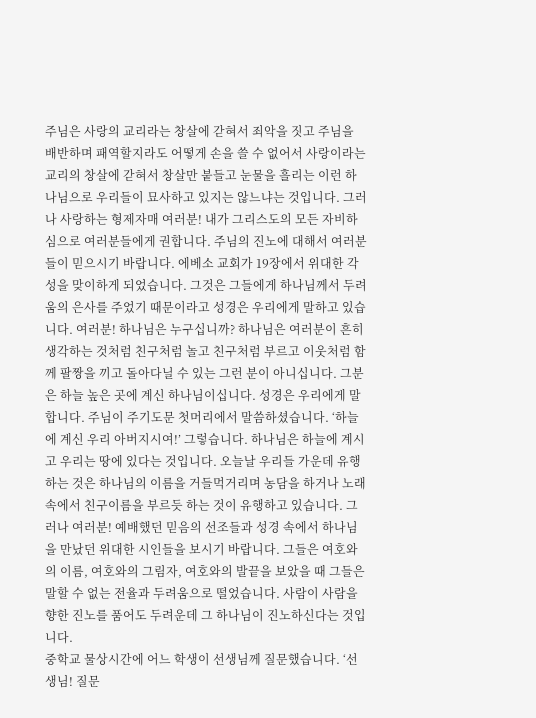주님은 사랑의 교리라는 창살에 갇혀서 죄악을 짓고 주님을 배반하며 패역할지라도 어떻게 손을 쓸 수 없어서 사랑이라는 교리의 창살에 갇혀서 창살만 붙들고 눈물을 흘리는 이런 하나님으로 우리들이 묘사하고 있지는 않느냐는 것입니다. 그러나 사랑하는 형제자매 여러분! 내가 그리스도의 모든 자비하심으로 여러분들에게 권합니다. 주님의 진노에 대해서 여러분들이 믿으시기 바랍니다. 에베소 교회가 19장에서 위대한 각성을 맞이하게 되었습니다. 그것은 그들에게 하나님께서 두려움의 은사를 주었기 때문이라고 성경은 우리에게 말하고 있습니다. 여러분! 하나님은 누구십니까? 하나님은 여러분이 흔히 생각하는 것처럼 친구처럼 놀고 친구처럼 부르고 이웃처럼 함께 팔짱을 끼고 돌아다닐 수 있는 그런 분이 아니십니다. 그분은 하늘 높은 곳에 계신 하나님이십니다. 성경은 우리에게 말합니다. 주님이 주기도문 첫머리에서 말씀하셨습니다. ‘하늘에 계신 우리 아버지시여!’ 그렇습니다. 하나님은 하늘에 계시고 우리는 땅에 있다는 것입니다. 오늘날 우리들 가운데 유행하는 것은 하나님의 이름을 거들먹거리며 농담을 하거나 노래 속에서 친구이름을 부르듯 하는 것이 유행하고 있습니다. 그러나 여러분! 예배했던 믿음의 선조들과 성경 속에서 하나님을 만났던 위대한 시인들을 보시기 바랍니다. 그들은 여호와의 이름, 여호와의 그림자, 여호와의 발끝을 보았을 때 그들은 말할 수 없는 전율과 두려움으로 떨었습니다. 사람이 사람을 향한 진노를 품어도 두려운데 그 하나님이 진노하신다는 것입니다.
중학교 물상시간에 어느 학생이 선생님께 질문했습니다. ‘선생님! 질문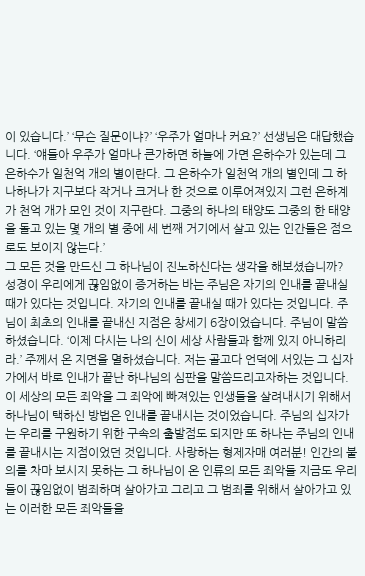이 있습니다.’ ‘무슨 질문이냐?’ ‘우주가 얼마나 커요?’ 선생님은 대답했습니다. ‘얘들아 우주가 얼마나 큰가하면 하늘에 가면 은하수가 있는데 그 은하수가 일천억 개의 별이란다. 그 은하수가 일천억 개의 별인데 그 하나하나가 지구보다 작거나 크거나 한 것으로 이루어져있지 그런 은하계가 천억 개가 모인 것이 지구란다. 그중의 하나의 태양도 그중의 한 태양을 돌고 있는 몇 개의 별 중에 세 번째 거기에서 살고 있는 인간들은 점으로도 보이지 않는다.’
그 모든 것을 만드신 그 하나님이 진노하신다는 생각을 해보셨습니까? 성경이 우리에게 끊임없이 증거하는 바는 주님은 자기의 인내를 끝내실 때가 있다는 것입니다. 자기의 인내를 끝내실 때가 있다는 것입니다. 주님이 최초의 인내를 끝내신 지점은 창세기 6장이었습니다. 주님이 말씀하셨습니다. ‘이제 다시는 나의 신이 세상 사람들과 함께 있지 아니하리라.’ 주께서 온 지면을 멸하셨습니다. 저는 골고다 언덕에 서있는 그 십자가에서 바로 인내가 끝난 하나님의 심판을 말씀드리고자하는 것입니다. 이 세상의 모든 죄악을 그 죄악에 빠져있는 인생들을 살려내시기 위해서 하나님이 택하신 방법은 인내를 끝내시는 것이었습니다. 주님의 십자가는 우리를 구원하기 위한 구속의 출발점도 되지만 또 하나는 주님의 인내를 끝내시는 지점이었던 것입니다. 사랑하는 형제자매 여러분! 인간의 불의를 차마 보시지 못하는 그 하나님이 온 인류의 모든 죄악들 지금도 우리들이 끊임없이 범죄하며 살아가고 그리고 그 범죄를 위해서 살아가고 있는 이러한 모든 죄악들을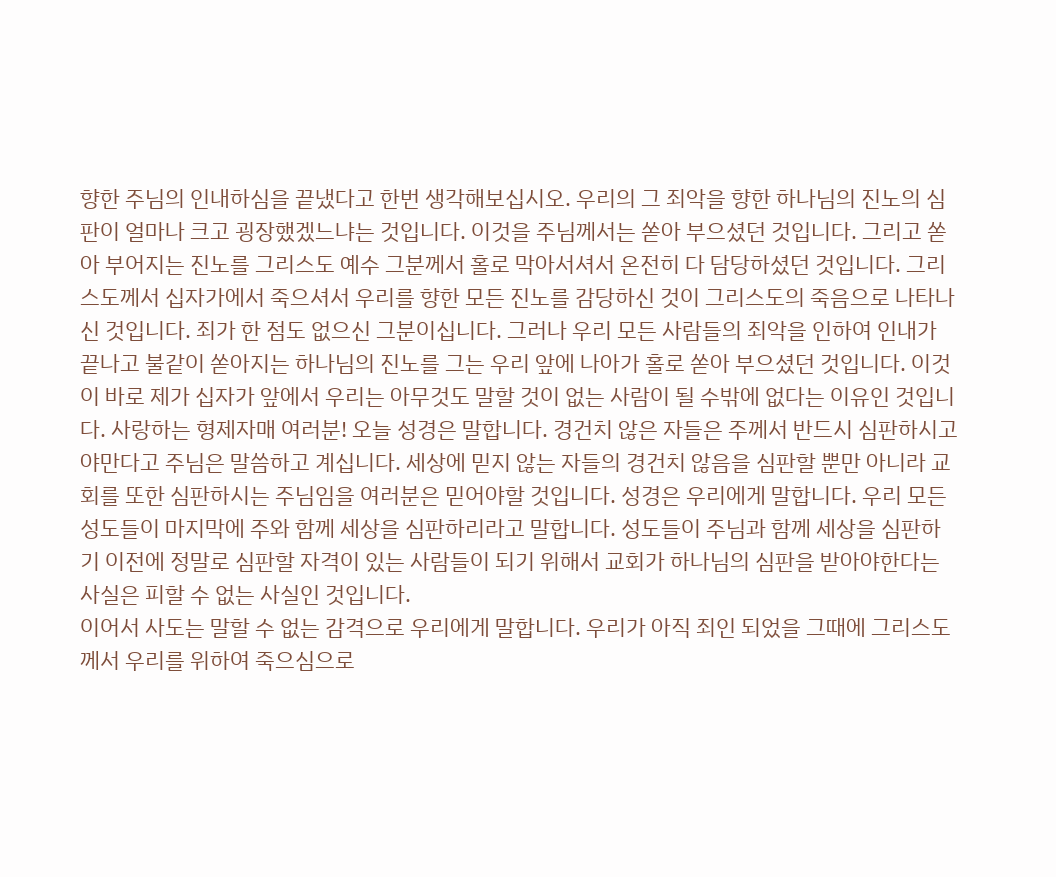향한 주님의 인내하심을 끝냈다고 한번 생각해보십시오. 우리의 그 죄악을 향한 하나님의 진노의 심판이 얼마나 크고 굉장했겠느냐는 것입니다. 이것을 주님께서는 쏟아 부으셨던 것입니다. 그리고 쏟아 부어지는 진노를 그리스도 예수 그분께서 홀로 막아서셔서 온전히 다 담당하셨던 것입니다. 그리스도께서 십자가에서 죽으셔서 우리를 향한 모든 진노를 감당하신 것이 그리스도의 죽음으로 나타나신 것입니다. 죄가 한 점도 없으신 그분이십니다. 그러나 우리 모든 사람들의 죄악을 인하여 인내가 끝나고 불같이 쏟아지는 하나님의 진노를 그는 우리 앞에 나아가 홀로 쏟아 부으셨던 것입니다. 이것이 바로 제가 십자가 앞에서 우리는 아무것도 말할 것이 없는 사람이 될 수밖에 없다는 이유인 것입니다. 사랑하는 형제자매 여러분! 오늘 성경은 말합니다. 경건치 않은 자들은 주께서 반드시 심판하시고야만다고 주님은 말씀하고 계십니다. 세상에 믿지 않는 자들의 경건치 않음을 심판할 뿐만 아니라 교회를 또한 심판하시는 주님임을 여러분은 믿어야할 것입니다. 성경은 우리에게 말합니다. 우리 모든 성도들이 마지막에 주와 함께 세상을 심판하리라고 말합니다. 성도들이 주님과 함께 세상을 심판하기 이전에 정말로 심판할 자격이 있는 사람들이 되기 위해서 교회가 하나님의 심판을 받아야한다는 사실은 피할 수 없는 사실인 것입니다.
이어서 사도는 말할 수 없는 감격으로 우리에게 말합니다. 우리가 아직 죄인 되었을 그때에 그리스도께서 우리를 위하여 죽으심으로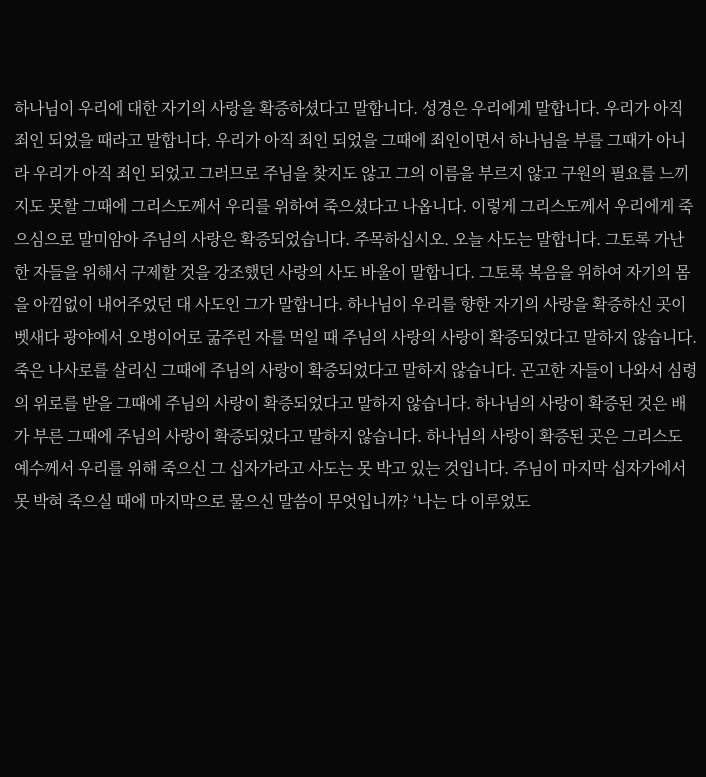하나님이 우리에 대한 자기의 사랑을 확증하셨다고 말합니다. 성경은 우리에게 말합니다. 우리가 아직 죄인 되었을 때라고 말합니다. 우리가 아직 죄인 되었을 그때에 죄인이면서 하나님을 부를 그때가 아니라 우리가 아직 죄인 되었고 그러므로 주님을 찾지도 않고 그의 이름을 부르지 않고 구원의 필요를 느끼지도 못할 그때에 그리스도께서 우리를 위하여 죽으셨다고 나옵니다. 이렇게 그리스도께서 우리에게 죽으심으로 말미암아 주님의 사랑은 확증되었습니다. 주목하십시오. 오늘 사도는 말합니다. 그토록 가난한 자들을 위해서 구제할 것을 강조했던 사랑의 사도 바울이 말합니다. 그토록 복음을 위하여 자기의 몸을 아낌없이 내어주었던 대 사도인 그가 말합니다. 하나님이 우리를 향한 자기의 사랑을 확증하신 곳이 벳새다 광야에서 오병이어로 굶주린 자를 먹일 때 주님의 사랑의 사랑이 확증되었다고 말하지 않습니다. 죽은 나사로를 살리신 그때에 주님의 사랑이 확증되었다고 말하지 않습니다. 곤고한 자들이 나와서 심령의 위로를 받을 그때에 주님의 사랑이 확증되었다고 말하지 않습니다. 하나님의 사랑이 확증된 것은 배가 부른 그때에 주님의 사랑이 확증되었다고 말하지 않습니다. 하나님의 사랑이 확증된 곳은 그리스도 예수께서 우리를 위해 죽으신 그 십자가라고 사도는 못 박고 있는 것입니다. 주님이 마지막 십자가에서 못 박혀 죽으실 때에 마지막으로 물으신 말씀이 무엇입니까? ‘나는 다 이루었도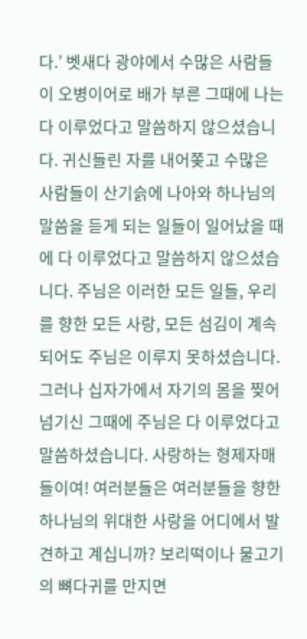다.’ 벳새다 광야에서 수많은 사람들이 오병이어로 배가 부른 그때에 나는 다 이루었다고 말씀하지 않으셨습니다. 귀신들린 자를 내어쫒고 수많은 사람들이 산기슭에 나아와 하나님의 말씀을 듣게 되는 일들이 일어났을 때에 다 이루었다고 말씀하지 않으셨습니다. 주님은 이러한 모든 일들, 우리를 향한 모든 사랑, 모든 섬김이 계속되어도 주님은 이루지 못하셨습니다. 그러나 십자가에서 자기의 몸을 찢어 넘기신 그때에 주님은 다 이루었다고 말씀하셨습니다. 사랑하는 형제자매들이여! 여러분들은 여러분들을 향한 하나님의 위대한 사랑을 어디에서 발견하고 계십니까? 보리떡이나 물고기의 뼈다귀를 만지면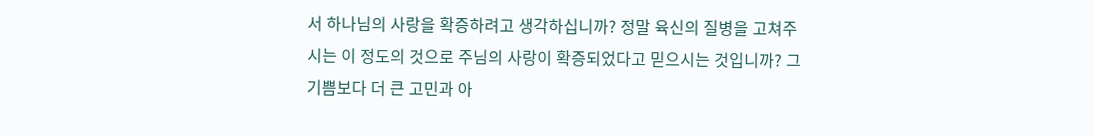서 하나님의 사랑을 확증하려고 생각하십니까? 정말 육신의 질병을 고쳐주시는 이 정도의 것으로 주님의 사랑이 확증되었다고 믿으시는 것입니까? 그 기쁨보다 더 큰 고민과 아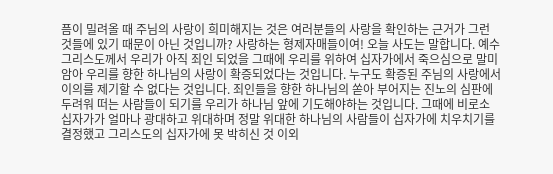픔이 밀려올 때 주님의 사랑이 희미해지는 것은 여러분들의 사랑을 확인하는 근거가 그런 것들에 있기 때문이 아닌 것입니까? 사랑하는 형제자매들이여! 오늘 사도는 말합니다. 예수 그리스도께서 우리가 아직 죄인 되었을 그때에 우리를 위하여 십자가에서 죽으심으로 말미암아 우리를 향한 하나님의 사랑이 확증되었다는 것입니다. 누구도 확증된 주님의 사랑에서 이의를 제기할 수 없다는 것입니다. 죄인들을 향한 하나님의 쏟아 부어지는 진노의 심판에 두려워 떠는 사람들이 되기를 우리가 하나님 앞에 기도해야하는 것입니다. 그때에 비로소 십자가가 얼마나 광대하고 위대하며 정말 위대한 하나님의 사람들이 십자가에 치우치기를 결정했고 그리스도의 십자가에 못 박히신 것 이외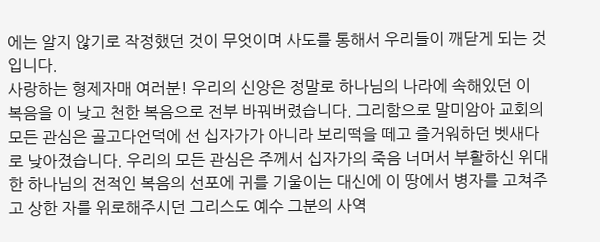에는 알지 않기로 작정했던 것이 무엇이며 사도를 통해서 우리들이 깨닫게 되는 것입니다.
사랑하는 형제자매 여러분! 우리의 신앙은 정말로 하나님의 나라에 속해있던 이 복음을 이 낮고 천한 복음으로 전부 바꿔버렸습니다. 그리함으로 말미암아 교회의 모든 관심은 골고다언덕에 선 십자가가 아니라 보리떡을 떼고 즐거워하던 벳새다로 낮아졌습니다. 우리의 모든 관심은 주께서 십자가의 죽음 너머서 부활하신 위대한 하나님의 전적인 복음의 선포에 귀를 기울이는 대신에 이 땅에서 병자를 고쳐주고 상한 자를 위로해주시던 그리스도 예수 그분의 사역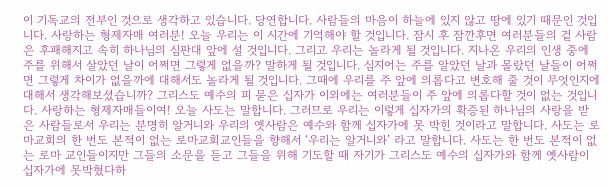이 기독교의 전부인 것으로 생각하고 있습니다. 당연합니다. 사람들의 마음이 하늘에 있지 않고 땅에 있기 때문인 것입니다. 사랑하는 형제자매 여러분! 오늘 우리는 이 시간에 기억해야 할 것입니다. 잠시 후 잠깐후면 여러분들의 겉 사람은 후패해지고 속히 하나님의 심판대 앞에 설 것입니다. 그리고 우리는 놀라게 될 것입니다. 지나온 우리의 인생 중에 주를 위해서 살았던 날이 어쩌면 그렇게 없을까? 말하게 될 것입니다. 심지어는 주를 알았던 날과 몰랐던 날들이 어쩌면 그렇게 차이가 없을까에 대해서도 놀라게 될 것입니다. 그때에 우리를 주 앞에 의롭다고 변호해 줄 것이 무엇인지에 대해서 생각해보셨습니까? 그리스도 예수의 피 묻은 십자가 이외에는 여러분들이 주 앞에 의롭다할 것이 없는 것입니다. 사랑하는 형제자매들이여! 오늘 사도는 말합니다. 그러므로 우리는 이렇게 십자가의 확증된 하나님의 사랑을 받은 사람들로서 우리는 분명히 알거니와 우리의 옛사람은 예수와 함께 십자가에 못 박힌 것이라고 말합니다. 사도는 로마교회의 한 번도 본적이 없는 로마교회교인들을 향해서 ‘우리는 알거니와’ 라고 말합니다. 사도는 한 번도 본적이 없는 로마 교인들이지만 그들의 소문을 듣고 그들을 위해 기도할 때 자기가 그리스도 예수의 십자가와 함께 옛사람이 십자가에 못박혔다하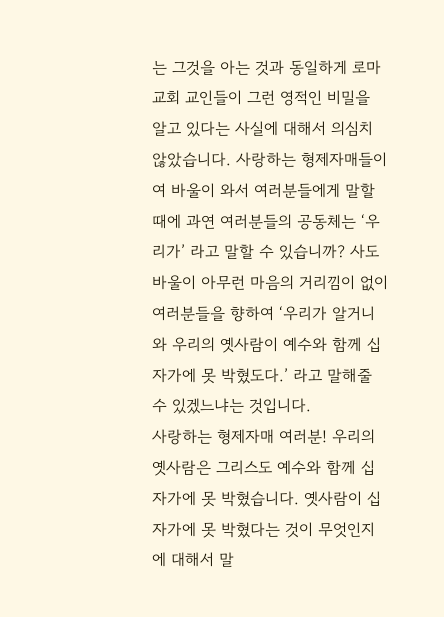는 그것을 아는 것과 동일하게 로마교회 교인들이 그런 영적인 비밀을 알고 있다는 사실에 대해서 의심치 않았습니다. 사랑하는 형제자매들이여 바울이 와서 여러분들에게 말할 때에 과연 여러분들의 공동체는 ‘우리가’ 라고 말할 수 있습니까? 사도 바울이 아무런 마음의 거리낌이 없이 여러분들을 향하여 ‘우리가 알거니와 우리의 옛사람이 예수와 함께 십자가에 못 박혔도다.’ 라고 말해줄 수 있겠느냐는 것입니다.
사랑하는 형제자매 여러분! 우리의 옛사람은 그리스도 예수와 함께 십자가에 못 박혔습니다. 옛사람이 십자가에 못 박혔다는 것이 무엇인지에 대해서 말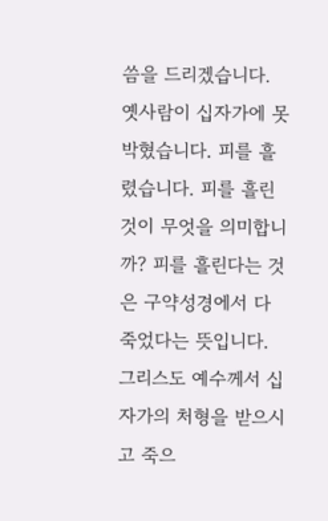씀을 드리겠습니다. 옛사람이 십자가에 못 박혔습니다. 피를 흘렸습니다. 피를 흘린 것이 무엇을 의미합니까? 피를 흘린다는 것은 구약성경에서 다 죽었다는 뜻입니다. 그리스도 예수께서 십자가의 처형을 받으시고 죽으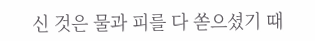신 것은 물과 피를 다 쏟으셨기 때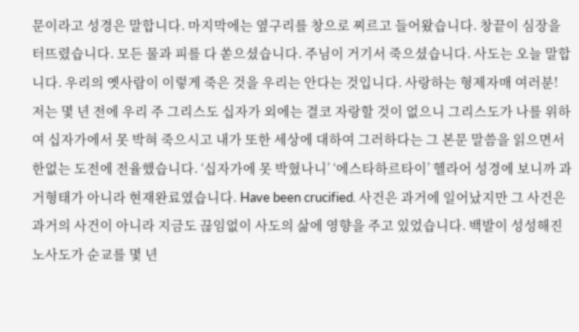문이라고 성경은 말합니다. 마지막에는 옆구리를 창으로 찌르고 들어왔습니다. 창끝이 심장을 터뜨렸습니다. 모든 물과 피를 다 쏟으셨습니다. 주님이 거기서 죽으셨습니다. 사도는 오늘 말합니다. 우리의 옛사람이 이렇게 죽은 것을 우리는 안다는 것입니다. 사랑하는 형제자매 여러분! 저는 몇 년 전에 우리 주 그리스도 십자가 외에는 결코 자랑할 것이 없으니 그리스도가 나를 위하여 십자가에서 못 박혀 죽으시고 내가 또한 세상에 대하여 그러하다는 그 본문 말씀을 읽으면서 한없는 도전에 전율했습니다. ‘십자가에 못 박혔나니’ ‘에스타하르타이’ 헬라어 성경에 보니까 과거형태가 아니라 현재완료였습니다. Have been crucified. 사건은 과거에 일어났지만 그 사건은 과거의 사건이 아니라 지금도 끊임없이 사도의 삶에 영향을 주고 있었습니다. 백발이 성성해진 노사도가 순교를 몇 년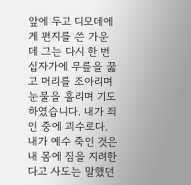앞에 두고 디모데에게 편지를 쓴 가운데 그는 다시 한 번 십자가에 무릎을 꿇고 머리를 조아리며 눈물을 흘리며 기도하였습니다. 내가 죄인 중에 괴수로다. 내가 예수 죽인 것은 내 몸에 짐을 지려한다고 사도는 말했던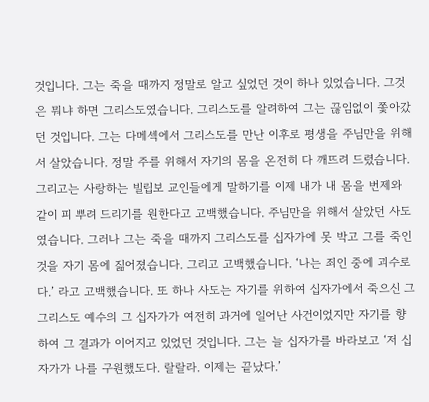것입니다. 그는 죽을 때까지 정말로 알고 싶었던 것이 하나 있었습니다. 그것은 뭐냐 하면 그리스도였습니다. 그리스도를 알려하여 그는 끊임없이 쫓아갔던 것입니다. 그는 다메섹에서 그리스도를 만난 이후로 평생을 주님만을 위해서 살았습니다. 정말 주를 위해서 자기의 몸을 온전히 다 깨뜨려 드렸습니다. 그리고는 사랑하는 빌립보 교인들에게 말하기를 이제 내가 내 몸을 번제와 같이 피 뿌려 드리기를 원한다고 고백했습니다. 주님만을 위해서 살았던 사도였습니다. 그러나 그는 죽을 때까지 그리스도를 십자가에 못 박고 그를 죽인 것을 자기 몸에 짊어졌습니다. 그리고 고백했습니다. ‘나는 죄인 중에 괴수로다.’ 라고 고백했습니다. 또 하나 사도는 자기를 위하여 십자가에서 죽으신 그 그리스도 예수의 그 십자가가 여전히 과거에 일어난 사건이었지만 자기를 향하여 그 결과가 이어지고 있었던 것입니다. 그는 늘 십자가를 바라보고 ‘저 십자가가 나를 구원했도다. 랄랄라. 이제는 끝났다.’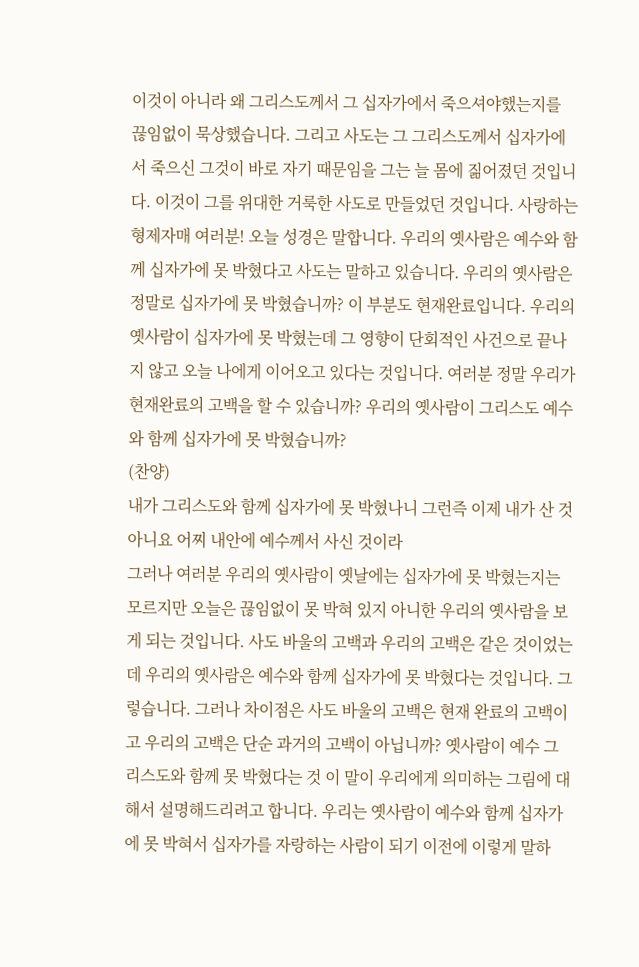이것이 아니라 왜 그리스도께서 그 십자가에서 죽으셔야했는지를 끊임없이 묵상했습니다. 그리고 사도는 그 그리스도께서 십자가에서 죽으신 그것이 바로 자기 때문임을 그는 늘 몸에 짊어졌던 것입니다. 이것이 그를 위대한 거룩한 사도로 만들었던 것입니다. 사랑하는 형제자매 여러분! 오늘 성경은 말합니다. 우리의 옛사람은 예수와 함께 십자가에 못 박혔다고 사도는 말하고 있습니다. 우리의 옛사람은 정말로 십자가에 못 박혔습니까? 이 부분도 현재완료입니다. 우리의 옛사람이 십자가에 못 박혔는데 그 영향이 단회적인 사건으로 끝나지 않고 오늘 나에게 이어오고 있다는 것입니다. 여러분 정말 우리가 현재완료의 고백을 할 수 있습니까? 우리의 옛사람이 그리스도 예수와 함께 십자가에 못 박혔습니까?
(찬양)
내가 그리스도와 함께 십자가에 못 박혔나니 그런즉 이제 내가 산 것 아니요 어찌 내안에 예수께서 사신 것이라
그러나 여러분 우리의 옛사람이 옛날에는 십자가에 못 박혔는지는 모르지만 오늘은 끊임없이 못 박혀 있지 아니한 우리의 옛사람을 보게 되는 것입니다. 사도 바울의 고백과 우리의 고백은 같은 것이었는데 우리의 옛사람은 예수와 함께 십자가에 못 박혔다는 것입니다. 그렇습니다. 그러나 차이점은 사도 바울의 고백은 현재 완료의 고백이고 우리의 고백은 단순 과거의 고백이 아닙니까? 옛사람이 예수 그리스도와 함께 못 박혔다는 것 이 말이 우리에게 의미하는 그림에 대해서 설명해드리려고 합니다. 우리는 옛사람이 예수와 함께 십자가에 못 박혀서 십자가를 자랑하는 사람이 되기 이전에 이렇게 말하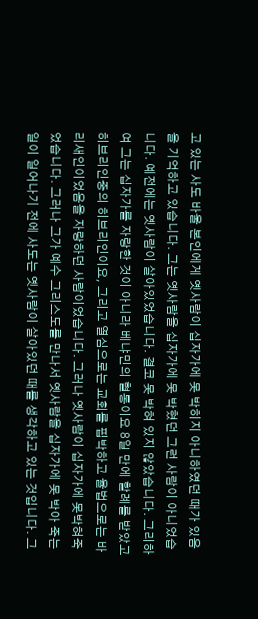고 있는 사도 바울 본인에게 옛사람이 십자가에 못 박히지 아니하였던 때가 있음을 기억하고 있습니다. 그는 옛사람을 십자가에 못 박혔던 그런 사람이 아니었습니다. 예전에는 옛사람이 살아있었습니다. 결코 못 박혀 있지 않았습니다. 그리하여 그는 십자가를 자랑한 것이 아니라 베냐민의 혈통이요 8일 만에 할례를 받았고 히브리인중의 히브리인이요, 그리고 열심으로는 교회를 핍박하고 율법으로는 바리새인이었음을 자랑하던 사람이었습니다. 그러나 옛사람이 십자가에 못박혀죽었습니다. 그러나 그가 예수 그리스도를 만나서 옛사람을 십자가에 못 박아 죽는 일이 일어나기 전에 사도는 옛사람이 살아있던 때를 생각하고 있는 것입니다. 그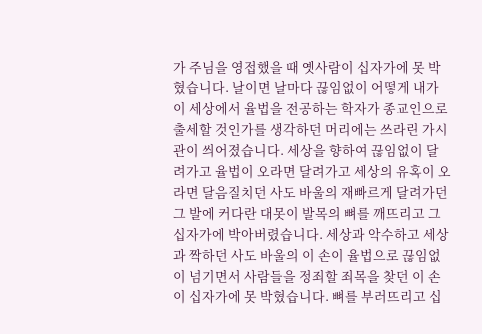가 주님을 영접했을 때 옛사람이 십자가에 못 박혔습니다. 날이면 날마다 끊임없이 어떻게 내가 이 세상에서 율법을 전공하는 학자가 종교인으로 출세할 것인가를 생각하던 머리에는 쓰라린 가시관이 씌어졌습니다. 세상을 향하여 끊임없이 달려가고 율법이 오라면 달려가고 세상의 유혹이 오라면 달음질치던 사도 바울의 재빠르게 달려가던 그 발에 커다란 대못이 발목의 뼈를 깨뜨리고 그 십자가에 박아버렸습니다. 세상과 악수하고 세상과 짝하던 사도 바울의 이 손이 율법으로 끊임없이 넘기면서 사람들을 정죄할 죄목을 찾던 이 손이 십자가에 못 박혔습니다. 뼈를 부러뜨리고 십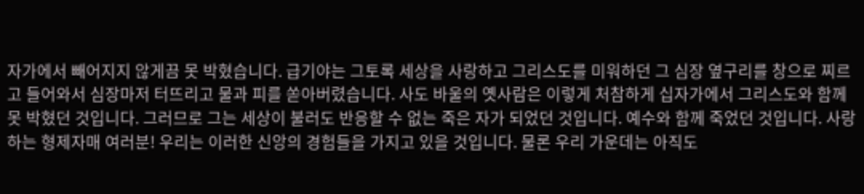자가에서 빼어지지 않게끔 못 박혔습니다. 급기야는 그토록 세상을 사랑하고 그리스도를 미워하던 그 심장 옆구리를 창으로 찌르고 들어와서 심장마저 터뜨리고 물과 피를 쏟아버렸습니다. 사도 바울의 옛사람은 이렇게 처참하게 십자가에서 그리스도와 함께 못 박혔던 것입니다. 그러므로 그는 세상이 불러도 반응할 수 없는 죽은 자가 되었던 것입니다. 예수와 함께 죽었던 것입니다. 사랑하는 형제자매 여러분! 우리는 이러한 신앙의 경험들을 가지고 있을 것입니다. 물론 우리 가운데는 아직도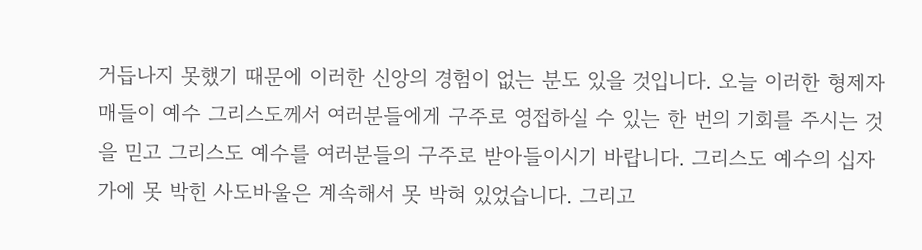거듭나지 못했기 때문에 이러한 신앙의 경험이 없는 분도 있을 것입니다. 오늘 이러한 형제자매들이 예수 그리스도께서 여러분들에게 구주로 영접하실 수 있는 한 번의 기회를 주시는 것을 믿고 그리스도 예수를 여러분들의 구주로 받아들이시기 바랍니다. 그리스도 예수의 십자가에 못 박힌 사도바울은 계속해서 못 박혀 있었습니다. 그리고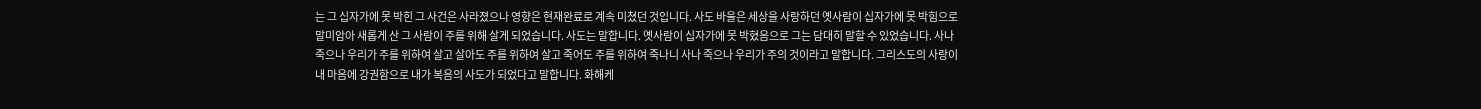는 그 십자가에 못 박힌 그 사건은 사라졌으나 영향은 현재완료로 계속 미쳤던 것입니다. 사도 바울은 세상을 사랑하던 옛사람이 십자가에 못 박힘으로 말미암아 새롭게 산 그 사람이 주를 위해 살게 되었습니다. 사도는 말합니다. 옛사람이 십자가에 못 박혔음으로 그는 담대히 말할 수 있었습니다. 사나 죽으나 우리가 주를 위하여 살고 살아도 주를 위하여 살고 죽어도 주를 위하여 죽나니 사나 죽으나 우리가 주의 것이라고 말합니다. 그리스도의 사랑이 내 마음에 강권함으로 내가 복음의 사도가 되었다고 말합니다. 화해케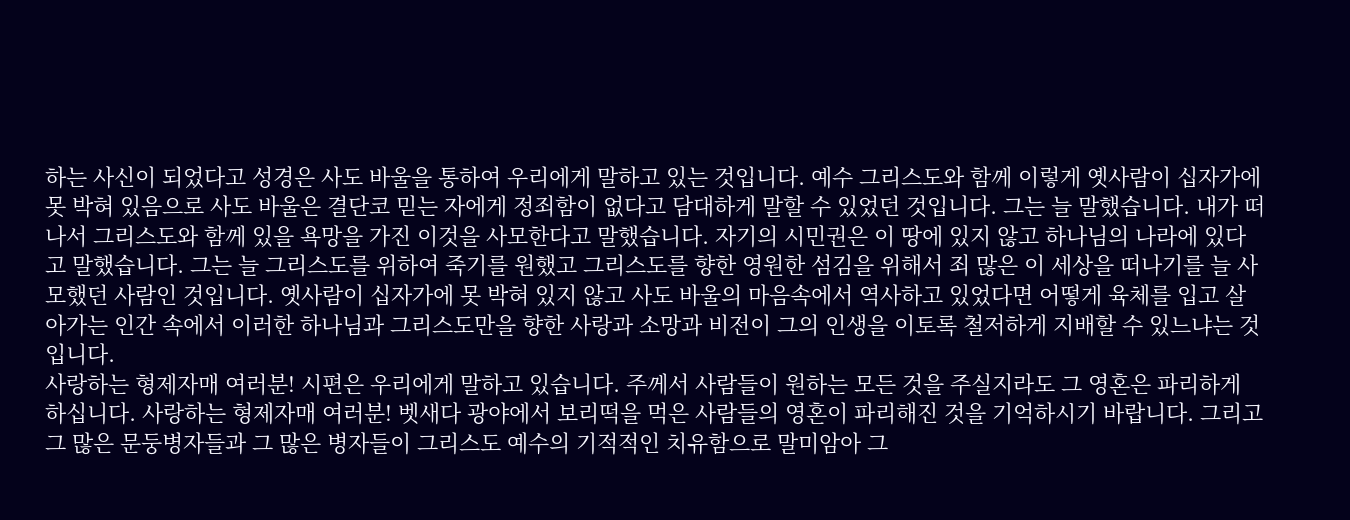하는 사신이 되었다고 성경은 사도 바울을 통하여 우리에게 말하고 있는 것입니다. 예수 그리스도와 함께 이렇게 옛사람이 십자가에 못 박혀 있음으로 사도 바울은 결단코 믿는 자에게 정죄함이 없다고 담대하게 말할 수 있었던 것입니다. 그는 늘 말했습니다. 내가 떠나서 그리스도와 함께 있을 욕망을 가진 이것을 사모한다고 말했습니다. 자기의 시민권은 이 땅에 있지 않고 하나님의 나라에 있다고 말했습니다. 그는 늘 그리스도를 위하여 죽기를 원했고 그리스도를 향한 영원한 섬김을 위해서 죄 많은 이 세상을 떠나기를 늘 사모했던 사람인 것입니다. 옛사람이 십자가에 못 박혀 있지 않고 사도 바울의 마음속에서 역사하고 있었다면 어떻게 육체를 입고 살아가는 인간 속에서 이러한 하나님과 그리스도만을 향한 사랑과 소망과 비전이 그의 인생을 이토록 철저하게 지배할 수 있느냐는 것입니다.
사랑하는 형제자매 여러분! 시편은 우리에게 말하고 있습니다. 주께서 사람들이 원하는 모든 것을 주실지라도 그 영혼은 파리하게 하십니다. 사랑하는 형제자매 여러분! 벳새다 광야에서 보리떡을 먹은 사람들의 영혼이 파리해진 것을 기억하시기 바랍니다. 그리고 그 많은 문둥병자들과 그 많은 병자들이 그리스도 예수의 기적적인 치유함으로 말미암아 그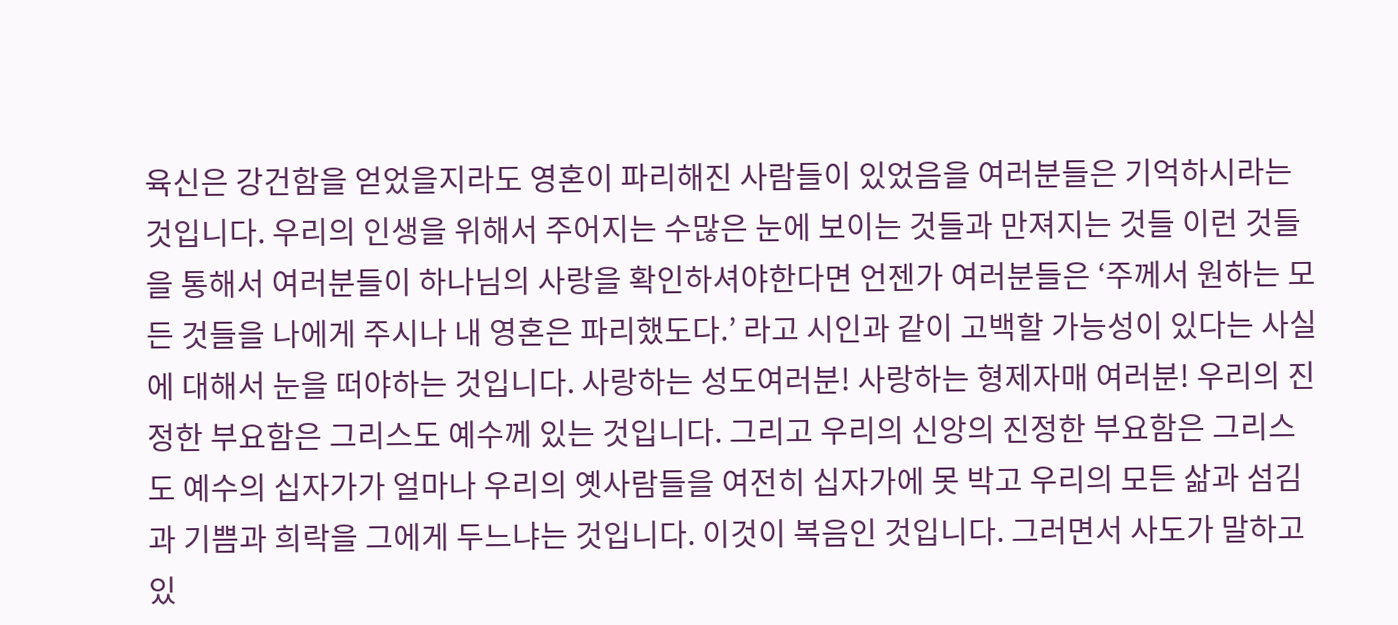육신은 강건함을 얻었을지라도 영혼이 파리해진 사람들이 있었음을 여러분들은 기억하시라는 것입니다. 우리의 인생을 위해서 주어지는 수많은 눈에 보이는 것들과 만져지는 것들 이런 것들을 통해서 여러분들이 하나님의 사랑을 확인하셔야한다면 언젠가 여러분들은 ‘주께서 원하는 모든 것들을 나에게 주시나 내 영혼은 파리했도다.’ 라고 시인과 같이 고백할 가능성이 있다는 사실에 대해서 눈을 떠야하는 것입니다. 사랑하는 성도여러분! 사랑하는 형제자매 여러분! 우리의 진정한 부요함은 그리스도 예수께 있는 것입니다. 그리고 우리의 신앙의 진정한 부요함은 그리스도 예수의 십자가가 얼마나 우리의 옛사람들을 여전히 십자가에 못 박고 우리의 모든 삶과 섬김과 기쁨과 희락을 그에게 두느냐는 것입니다. 이것이 복음인 것입니다. 그러면서 사도가 말하고 있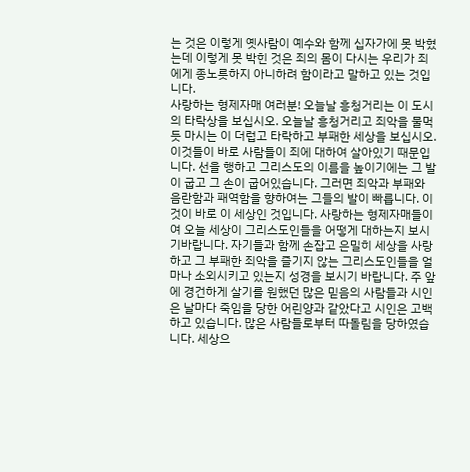는 것은 이렇게 옛사람이 예수와 함께 십자가에 못 박혔는데 이렇게 못 박힌 것은 죄의 몸이 다시는 우리가 죄에게 종노릇하지 아니하려 함이라고 말하고 있는 것입니다.
사랑하는 형제자매 여러분! 오늘날 흥청거리는 이 도시의 타락상을 보십시오. 오늘날 흥청거리고 죄악을 물먹듯 마시는 이 더럽고 타락하고 부패한 세상을 보십시오. 이것들이 바로 사람들이 죄에 대하여 살아있기 때문입니다. 선을 행하고 그리스도의 이름을 높이기에는 그 발이 굽고 그 손이 굽어있습니다. 그러면 죄악과 부패와 음란함과 패역함을 향하여는 그들의 발이 빠릅니다. 이것이 바로 이 세상인 것입니다. 사랑하는 형제자매들이여 오늘 세상이 그리스도인들을 어떻게 대하는지 보시기바랍니다. 자기들과 함께 손잡고 은밀히 세상을 사랑하고 그 부패한 죄악을 즐기지 않는 그리스도인들을 얼마나 소외시키고 있는지 성경을 보시기 바랍니다. 주 앞에 경건하게 살기를 원했던 많은 믿음의 사람들과 시인은 날마다 죽임을 당한 어린양과 같았다고 시인은 고백하고 있습니다. 많은 사람들로부터 따돌림을 당하였습니다. 세상으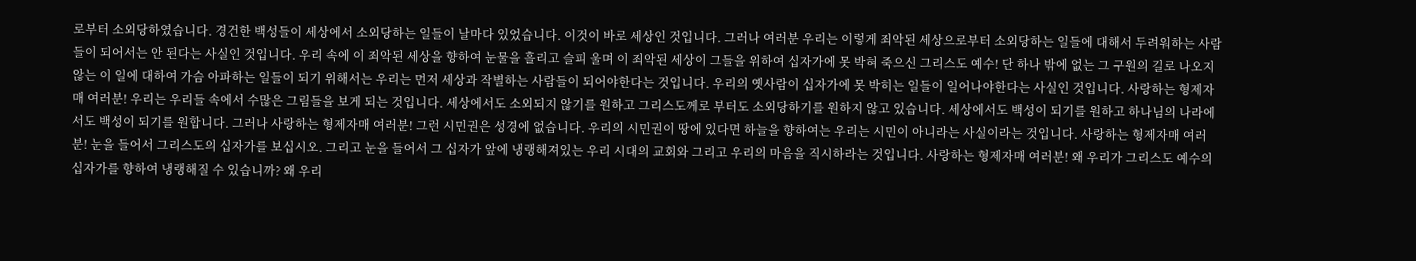로부터 소외당하였습니다. 경건한 백성들이 세상에서 소외당하는 일들이 날마다 있었습니다. 이것이 바로 세상인 것입니다. 그러나 여러분 우리는 이렇게 죄악된 세상으로부터 소외당하는 일들에 대해서 두려워하는 사람들이 되어서는 안 된다는 사실인 것입니다. 우리 속에 이 죄악된 세상을 향하여 눈물을 흘리고 슬피 울며 이 죄악된 세상이 그들을 위하여 십자가에 못 박혀 죽으신 그리스도 예수! 단 하나 밖에 없는 그 구원의 길로 나오지 않는 이 일에 대하여 가슴 아파하는 일들이 되기 위해서는 우리는 먼저 세상과 작별하는 사람들이 되어야한다는 것입니다. 우리의 옛사람이 십자가에 못 박히는 일들이 일어나야한다는 사실인 것입니다. 사랑하는 형제자매 여러분! 우리는 우리들 속에서 수많은 그림들을 보게 되는 것입니다. 세상에서도 소외되지 않기를 원하고 그리스도께로 부터도 소외당하기를 원하지 않고 있습니다. 세상에서도 백성이 되기를 원하고 하나님의 나라에서도 백성이 되기를 원합니다. 그러나 사랑하는 형제자매 여러분! 그런 시민권은 성경에 없습니다. 우리의 시민권이 땅에 있다면 하늘을 향하여는 우리는 시민이 아니라는 사실이라는 것입니다. 사랑하는 형제자매 여러분! 눈을 들어서 그리스도의 십자가를 보십시오. 그리고 눈을 들어서 그 십자가 앞에 냉랭해져있는 우리 시대의 교회와 그리고 우리의 마음을 직시하라는 것입니다. 사랑하는 형제자매 여러분! 왜 우리가 그리스도 예수의 십자가를 향하여 냉랭해질 수 있습니까? 왜 우리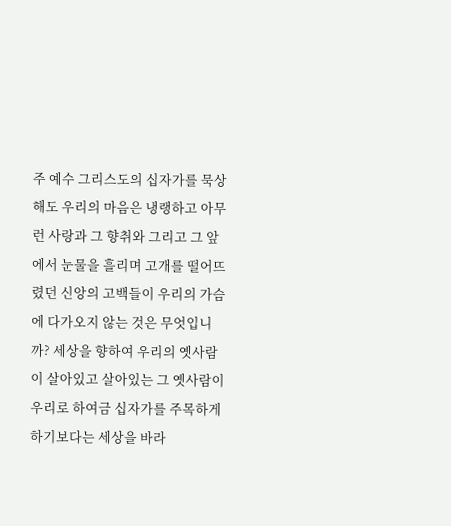주 예수 그리스도의 십자가를 묵상해도 우리의 마음은 냉랭하고 아무런 사랑과 그 향취와 그리고 그 앞에서 눈물을 흘리며 고개를 떨어뜨렸던 신앙의 고백들이 우리의 가슴에 다가오지 않는 것은 무엇입니까? 세상을 향하여 우리의 옛사람이 살아있고 살아있는 그 옛사람이 우리로 하여금 십자가를 주목하게 하기보다는 세상을 바라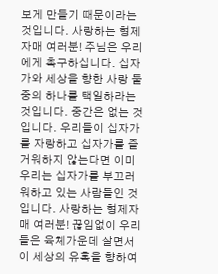보게 만들기 때문이라는 것입니다. 사랑하는 형제자매 여러분! 주님은 우리에게 촉구하십니다. 십자가와 세상을 향한 사랑 둘 중의 하나를 택일하라는 것입니다. 중간은 없는 것입니다. 우리들이 십자가를 자랑하고 십자가를 즐거워하지 않는다면 이미 우리는 십자가를 부끄러워하고 있는 사람들인 것입니다. 사랑하는 형제자매 여러분! 끊임없이 우리들은 육체가운데 살면서 이 세상의 유혹을 향하여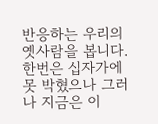반응하는 우리의 옛사람을 봅니다. 한번은 십자가에 못 박혔으나 그러나 지금은 이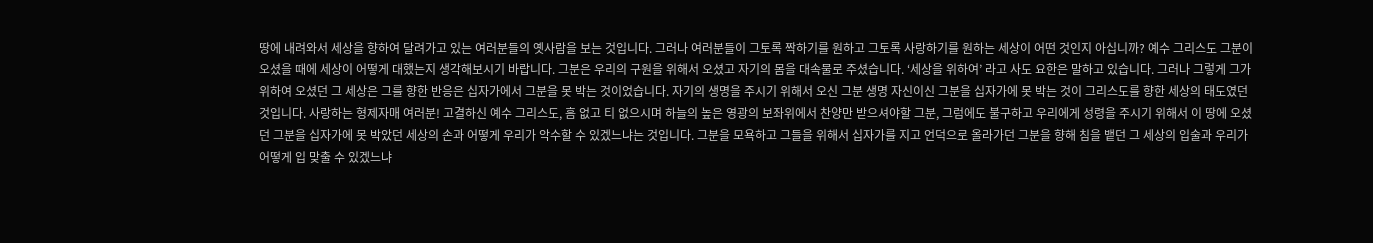땅에 내려와서 세상을 향하여 달려가고 있는 여러분들의 옛사람을 보는 것입니다. 그러나 여러분들이 그토록 짝하기를 원하고 그토록 사랑하기를 원하는 세상이 어떤 것인지 아십니까? 예수 그리스도 그분이 오셨을 때에 세상이 어떻게 대했는지 생각해보시기 바랍니다. 그분은 우리의 구원을 위해서 오셨고 자기의 몸을 대속물로 주셨습니다. ‘세상을 위하여’ 라고 사도 요한은 말하고 있습니다. 그러나 그렇게 그가 위하여 오셨던 그 세상은 그를 향한 반응은 십자가에서 그분을 못 박는 것이었습니다. 자기의 생명을 주시기 위해서 오신 그분 생명 자신이신 그분을 십자가에 못 박는 것이 그리스도를 향한 세상의 태도였던 것입니다. 사랑하는 형제자매 여러분! 고결하신 예수 그리스도, 흠 없고 티 없으시며 하늘의 높은 영광의 보좌위에서 찬양만 받으셔야할 그분, 그럼에도 불구하고 우리에게 성령을 주시기 위해서 이 땅에 오셨던 그분을 십자가에 못 박았던 세상의 손과 어떻게 우리가 악수할 수 있겠느냐는 것입니다. 그분을 모욕하고 그들을 위해서 십자가를 지고 언덕으로 올라가던 그분을 향해 침을 뱉던 그 세상의 입술과 우리가 어떻게 입 맞출 수 있겠느냐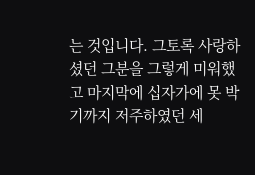는 것입니다. 그토록 사랑하셨던 그분을 그렇게 미워했고 마지막에 십자가에 못 박기까지 저주하였던 세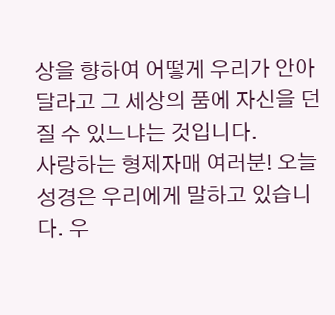상을 향하여 어떻게 우리가 안아달라고 그 세상의 품에 자신을 던질 수 있느냐는 것입니다.
사랑하는 형제자매 여러분! 오늘 성경은 우리에게 말하고 있습니다. 우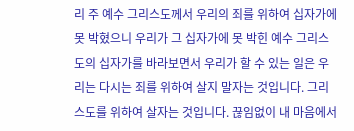리 주 예수 그리스도께서 우리의 죄를 위하여 십자가에 못 박혔으니 우리가 그 십자가에 못 박힌 예수 그리스도의 십자가를 바라보면서 우리가 할 수 있는 일은 우리는 다시는 죄를 위하여 살지 말자는 것입니다. 그리스도를 위하여 살자는 것입니다. 끊임없이 내 마음에서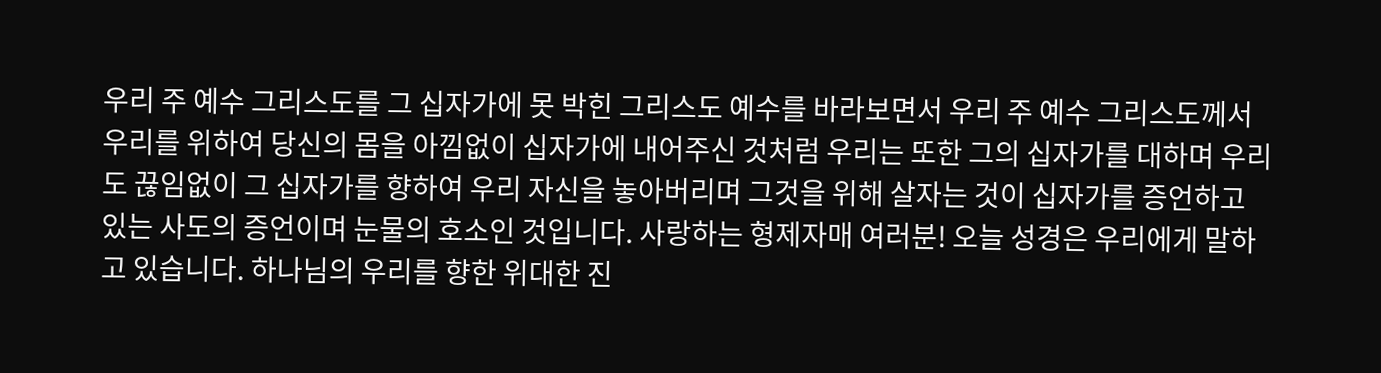우리 주 예수 그리스도를 그 십자가에 못 박힌 그리스도 예수를 바라보면서 우리 주 예수 그리스도께서 우리를 위하여 당신의 몸을 아낌없이 십자가에 내어주신 것처럼 우리는 또한 그의 십자가를 대하며 우리도 끊임없이 그 십자가를 향하여 우리 자신을 놓아버리며 그것을 위해 살자는 것이 십자가를 증언하고 있는 사도의 증언이며 눈물의 호소인 것입니다. 사랑하는 형제자매 여러분! 오늘 성경은 우리에게 말하고 있습니다. 하나님의 우리를 향한 위대한 진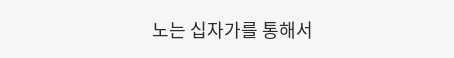노는 십자가를 통해서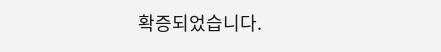확증되었습니다.